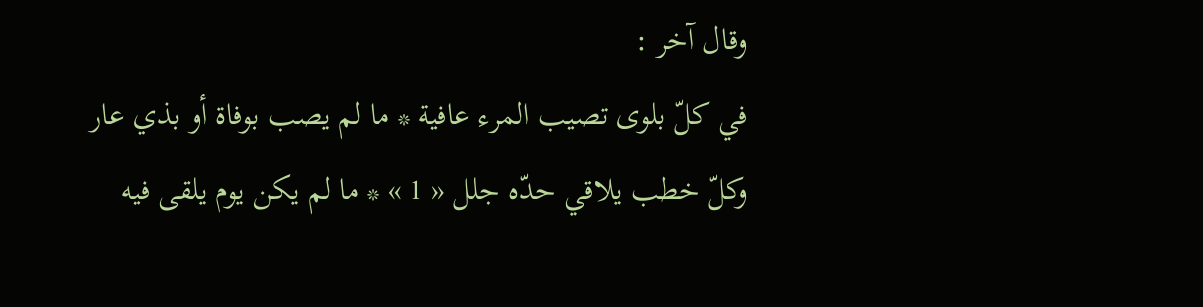وقال آخر :
في كلّ بلوى تصيب المرء عافية * ما لم يصب بوفاة أو بذي عار
وكلّ خطب يلاقي حدّه جلل « 1 » * ما لم يكن يوم يلقى فيه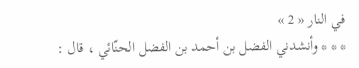في النار « 2 »
* * * وأنشدني الفضل بن أحمد بن الفضل الحنّائي ، قال :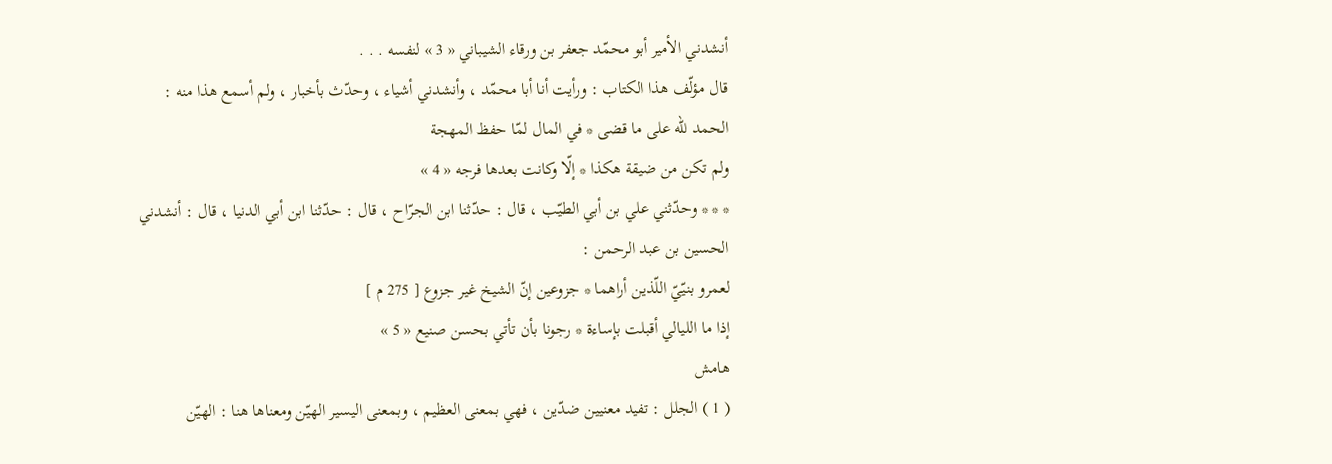أنشدني الأمير أبو محمّد جعفر بن ورقاء الشيباني « 3 » لنفسه . . .
قال مؤلّف هذا الكتاب : ورأيت أنا أبا محمّد ، وأنشدني أشياء ، وحدّث بأخبار ، ولم أسمع هذا منه :
الحمد للّه على ما قضى * في المال لمّا حفظ المهجة
ولم تكن من ضيقة هكذا * إلّا وكانت بعدها فرجه « 4 »
* * * وحدّثني علي بن أبي الطيّب ، قال : حدّثنا ابن الجرّاح ، قال : حدّثنا ابن أبي الدنيا ، قال : أنشدني الحسين بن عبد الرحمن :
لعمرو بنيّيّ اللّذين أراهما * جزوعين إنّ الشيخ غير جزوع [ 275 م ]
إذا ما الليالي أقبلت بإساءة * رجونا بأن تأتي بحسن صنيع « 5 »
هامش
( 1 ) الجلل : تفيد معنيين ضدّين ، فهي بمعنى العظيم ، وبمعنى اليسير الهيّن ومعناها هنا : الهيّن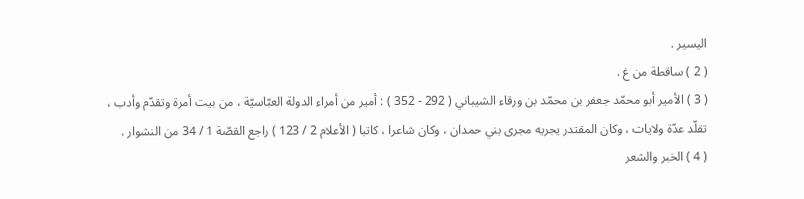اليسير .
( 2 ) ساقطة من غ .
( 3 ) الأمير أبو محمّد جعفر بن محمّد بن ورقاء الشيباني ( 292 - 352 ) : أمير من أمراء الدولة العبّاسيّة ، من بيت أمرة وتقدّم وأدب ، تقلّد عدّة ولايات ، وكان المقتدر يجريه مجرى بني حمدان ، وكان شاعرا ، كاتبا ( الأعلام 2 / 123 ) راجع القصّة 1 / 34 من النشوار .
( 4 ) الخبر والشعر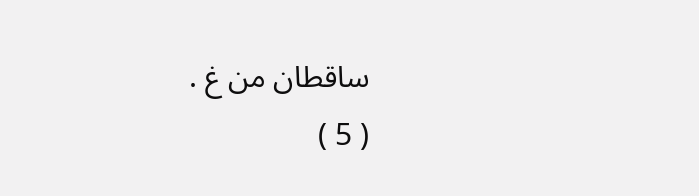ساقطان من غ .
( 5 )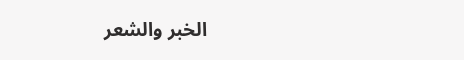الخبر والشعر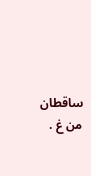ساقطان من غ .